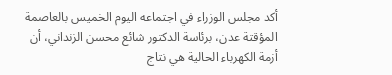أكد مجلس الوزراء في اجتماعه اليوم الخميس بالعاصمة المؤقتة عدن، برئاسة الدكتور شائع محسن الزنداني، أن أزمة الكهرباء الحالية هي نتاج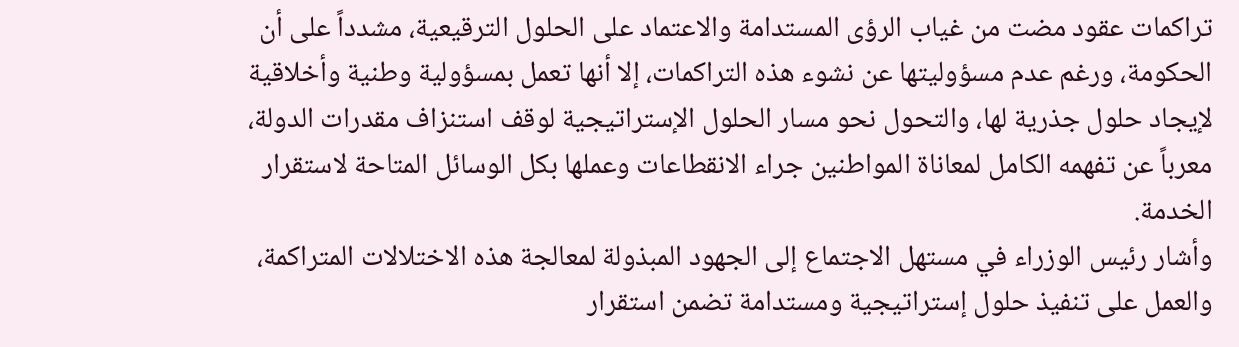تراكمات عقود مضت من غياب الرؤى المستدامة والاعتماد على الحلول الترقيعية، مشدداً على أن الحكومة، ورغم عدم مسؤوليتها عن نشوء هذه التراكمات، إلا أنها تعمل بمسؤولية وطنية وأخلاقية لإيجاد حلول جذرية لها، والتحول نحو مسار الحلول الإستراتيجية لوقف استنزاف مقدرات الدولة، معرباً عن تفهمه الكامل لمعاناة المواطنين جراء الانقطاعات وعملها بكل الوسائل المتاحة لاستقرار الخدمة.
وأشار رئيس الوزراء في مستهل الاجتماع إلى الجهود المبذولة لمعالجة هذه الاختلالات المتراكمة، والعمل على تنفيذ حلول إستراتيجية ومستدامة تضمن استقرار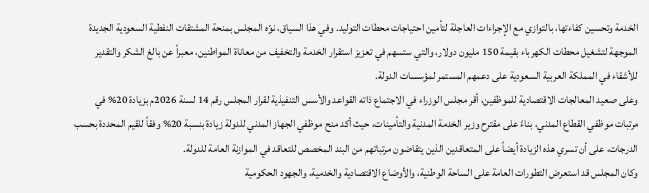الخدمة وتحسين كفاءتها، بالتوازي مع الإجراءات العاجلة لتأمين احتياجات محطات التوليد. وفي هذا السياق، نوّه المجلس بمنحة المشتقات النفطية السعودية الجديدة الموجهة لتشغيل محطات الكهرباء بقيمة 150 مليون دولار، والتي ستسهم في تعزيز استقرار الخدمة والتخفيف من معاناة المواطنين، معبراً عن بالغ الشكر والتقدير للأشقاء في المملكة العربية السعودية على دعمهم المستمر لمؤسسات الدولة.
وعلى صعيد المعالجات الاقتصادية للموظفين، أقر مجلس الوزراء في الاجتماع ذاته القواعد والأسس التنفيذية لقرار المجلس رقم 14 لسنة 2026م بزيادة 20% في مرتبات موظفي القطاع المدني، بناءً على مقترح وزير الخدمة المدنية والتأمينات، حيث أكد منح موظفي الجهاز المدني للدولة زيادة بنسبة 20% وفقاً للقيم المحددة بحسب الدرجات، على أن تسري هذه الزيادة أيضاً على المتعاقدين الذين يتقاضون مرتباتهم من البند المخصص للتعاقد في الموازنة العامة للدولة.
وكان المجلس قد استعرض التطورات العامة على الساحة الوطنية، والأوضاع الاقتصادية والخدمية، والجهود الحكومية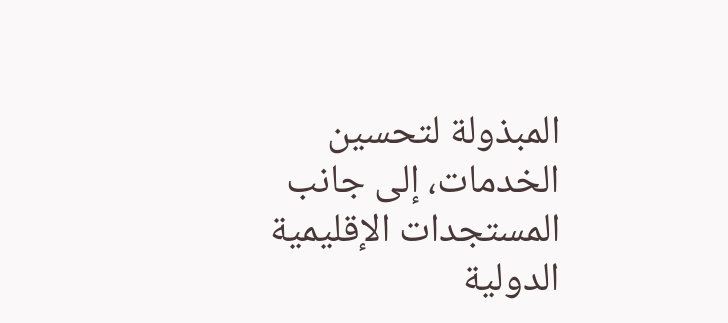المبذولة لتحسين الخدمات، إلى جانب المستجدات الإقليمية الدولية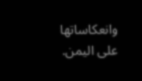وانعكاساتها على اليمن.